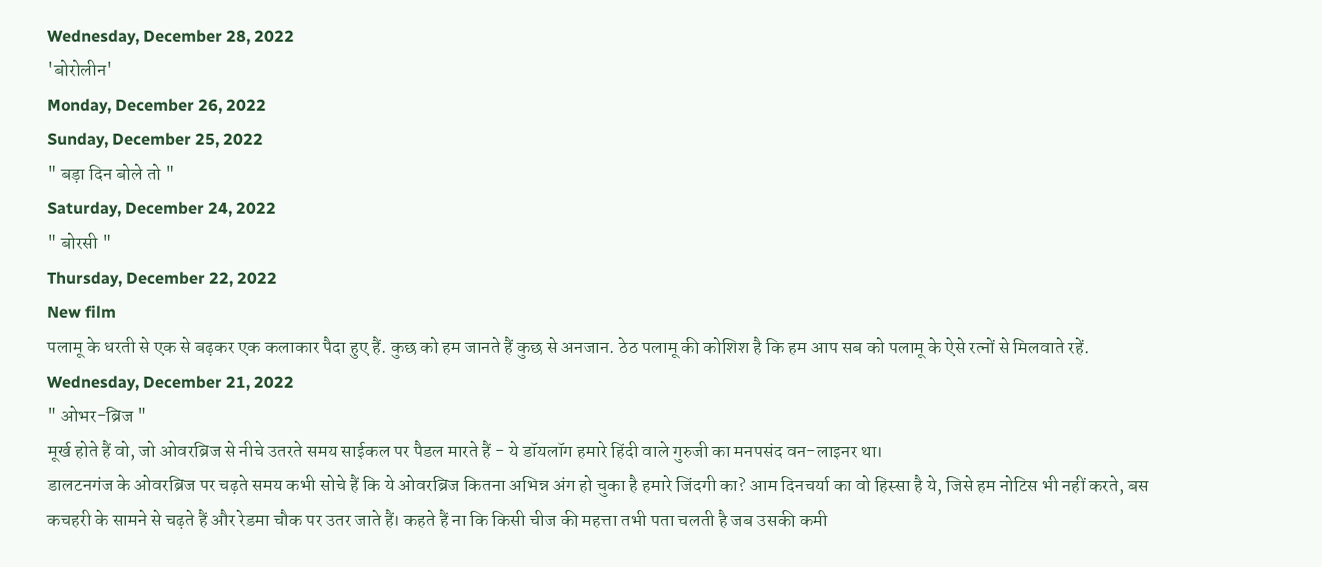Wednesday, December 28, 2022
'बोरोलीन'
Monday, December 26, 2022
Sunday, December 25, 2022
" बड़ा दिन बोले तो "
Saturday, December 24, 2022
" बोरसी "
Thursday, December 22, 2022
New film
पलामू के धरती से एक से बढ़कर एक कलाकार पैदा हुए हैं. कुछ को हम जानते हैं कुछ से अनजान. ठेठ पलामू की कोशिश है कि हम आप सब को पलामू के ऐसे रत्नों से मिलवाते रहें.
Wednesday, December 21, 2022
" ओभर-ब्रिज "
मूर्ख होते हैं वो, जो ओवरब्रिज से नीचे उतरते समय साईकल पर पैडल मारते हैं - ये डॉयलॉग हमारे हिंदी वाले गुरुजी का मनपसंद वन-लाइनर था।
डालटनगंज के ओवरब्रिज पर चढ़ते समय कभी सोचे हैं कि ये ओवरब्रिज कितना अभिन्न अंग हो चुका है हमारे जिंदगी का? आम दिनचर्या का वो हिस्सा है ये, जिसे हम नोटिस भी नहीं करते, बस कचहरी के सामने से चढ़ते हैं और रेडमा चौक पर उतर जाते हैं। कहते हैं ना कि किसी चीज की महत्ता तभी पता चलती है जब उसकी कमी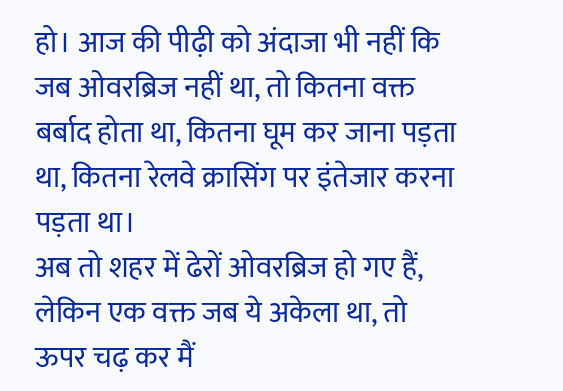हो। आज की पीढ़ी को अंदाजा भी नहीं कि जब ओवरब्रिज नहीं था, तो कितना वक्त बर्बाद होता था, कितना घूम कर जाना पड़ता था, कितना रेलवे क्रासिंग पर इंतेजार करना पड़ता था।
अब तो शहर में ढेरों ओवरब्रिज हो गए हैं, लेकिन एक वक्त जब ये अकेला था, तो ऊपर चढ़ कर मैं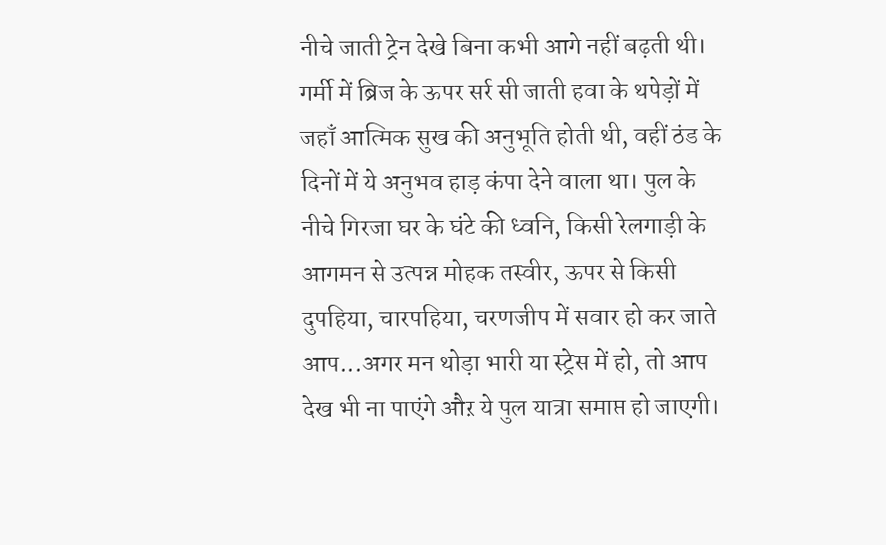नीचे जाती ट्रेन देखे बिना कभी आगे नहीं बढ़ती थी। गर्मी में ब्रिज के ऊपर सर्र सी जाती हवा के थपेड़ों में जहाँ आत्मिक सुख की अनुभूति होती थी, वहीं ठंड के दिनों में ये अनुभव हाड़ कंपा देने वाला था। पुल के नीचे गिरजा घर के घंटे की ध्वनि, किसी रेलगाड़ी के आगमन से उत्पन्न मोहक तस्वीर, ऊपर से किसी दुपहिया, चारपहिया, चरणजीप में सवार हो कर जाते आप...अगर मन थोड़ा भारी या स्ट्रेस में हो, तो आप देख भी ना पाएंगे औऱ ये पुल यात्रा समाप्त हो जाएगी।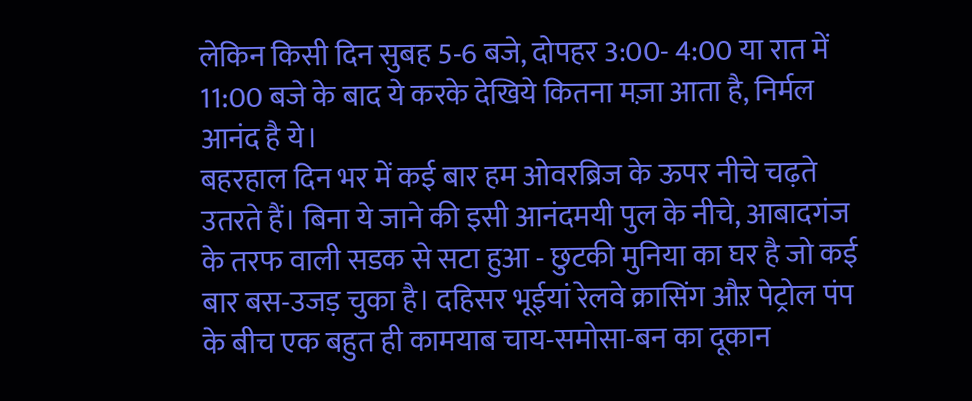लेकिन किसी दिन सुबह 5-6 बजे, दोपहर 3:00- 4:00 या रात में 11:00 बजे के बाद ये करके देखिये कितना मज़ा आता है, निर्मल आनंद है ये।
बहरहाल दिन भर में कई बार हम ओवरब्रिज के ऊपर नीचे चढ़ते उतरते हैं। बिना ये जाने की इसी आनंदमयी पुल के नीचे, आबादगंज के तरफ वाली सडक से सटा हुआ - छुटकी मुनिया का घर है जो कई बार बस-उजड़ चुका है। दहिसर भूईयां रेलवे क्रासिंग औऱ पेट्रोल पंप के बीच एक बहुत ही कामयाब चाय-समोसा-बन का दूकान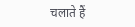चलाते हैं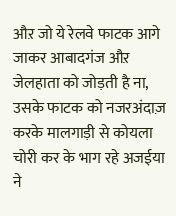औऱ जो ये रेलवे फाटक आगे जाकर आबादगंज औऱ जेलहाता को जोड़ती है ना, उसके फाटक को नजरअंदाज़ करके मालगाड़ी से कोयला चोरी कर के भाग रहे अजईया ने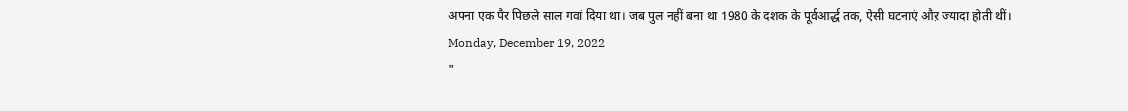अपना एक पैर पिछले साल गवां दिया था। जब पुल नहीं बना था 1980 के दशक के पूर्वआर्द्ध तक, ऐसी घटनाएं औऱ ज्यादा होती थीं।
Monday, December 19, 2022
"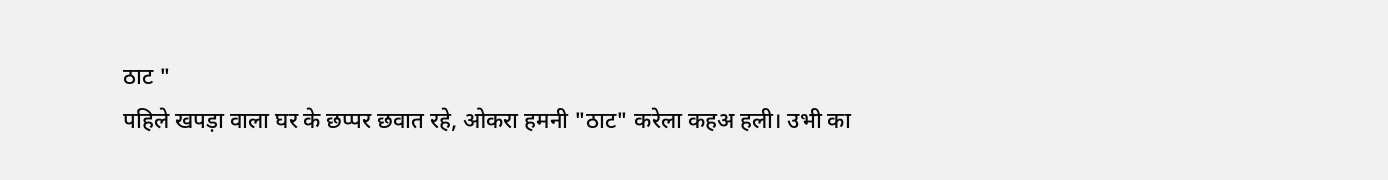ठाट "
पहिले खपड़ा वाला घर के छप्पर छवात रहे, ओकरा हमनी "ठाट" करेला कहअ हली। उभी का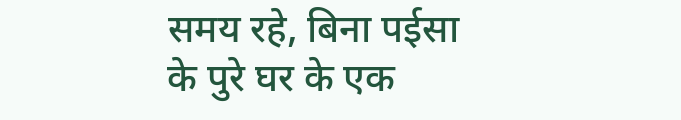समय रहे, बिना पईसा के पुरे घर के एक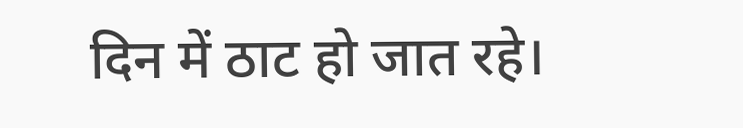दिन में ठाट हो जात रहे।